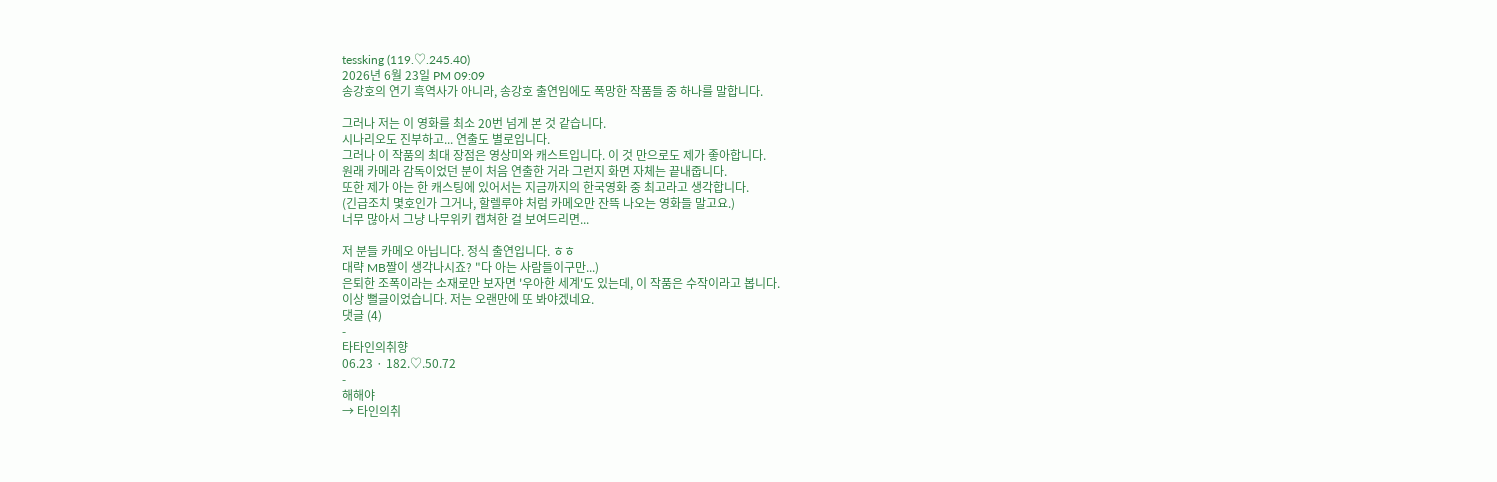tessking (119.♡.245.40)
2026년 6월 23일 PM 09:09
송강호의 연기 흑역사가 아니라, 송강호 출연임에도 폭망한 작품들 중 하나를 말합니다.

그러나 저는 이 영화를 최소 20번 넘게 본 것 같습니다.
시나리오도 진부하고... 연출도 별로입니다.
그러나 이 작품의 최대 장점은 영상미와 캐스트입니다. 이 것 만으로도 제가 좋아합니다.
원래 카메라 감독이었던 분이 처음 연출한 거라 그런지 화면 자체는 끝내줍니다.
또한 제가 아는 한 캐스팅에 있어서는 지금까지의 한국영화 중 최고라고 생각합니다.
(긴급조치 몇호인가 그거나, 할렐루야 처럼 카메오만 잔뜩 나오는 영화들 말고요.)
너무 많아서 그냥 나무위키 캡쳐한 걸 보여드리면...

저 분들 카메오 아닙니다. 정식 출연입니다. ㅎㅎ
대략 MB짤이 생각나시죠? "다 아는 사람들이구만...)
은퇴한 조폭이라는 소재로만 보자면 '우아한 세계'도 있는데, 이 작품은 수작이라고 봅니다.
이상 뻘글이었습니다. 저는 오랜만에 또 봐야겠네요.
댓글 (4)
-
타타인의취향
06.23 · 182.♡.50.72
-
해해야
→ 타인의취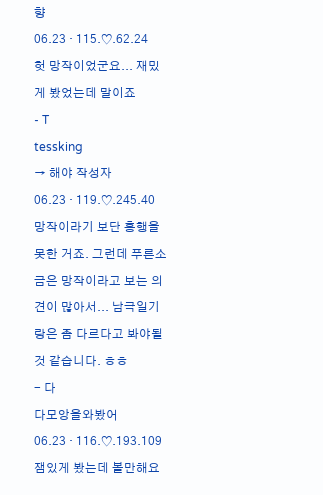향
06.23 · 115.♡.62.24
헛 망작이었군요... 재밌게 봤었는데 말이죠
- T
tessking
→ 해야 작성자
06.23 · 119.♡.245.40
망작이라기 보단 흥행을 못한 거죠. 그런데 푸른소금은 망작이라고 보는 의견이 많아서... 남극일기랑은 좀 다르다고 봐야될 것 같습니다. ㅎㅎ
- 다
다모앙을와봤어
06.23 · 116.♡.193.109
잼있게 봤는데 볼만해요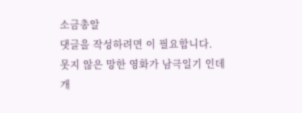소금총알
댓글을 작성하려면 이 필요합니다.
못지 않은 망한 영화가 남극일기 인데
개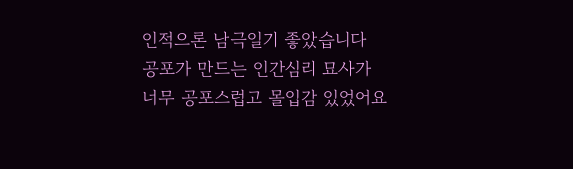인적으론 남극일기 좋았습니다
공포가 만드는 인간심리 묘사가
너무 공포스럽고 몰입감 있었어요